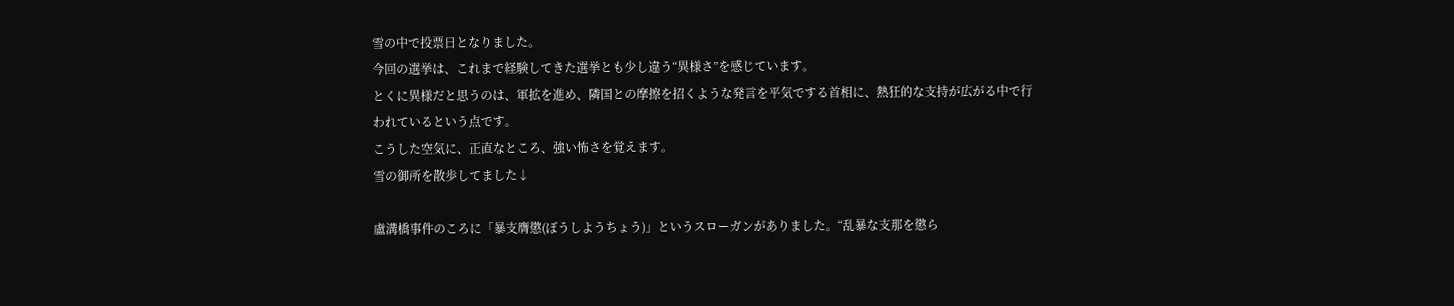雪の中で投票日となりました。
今回の選挙は、これまで経験してきた選挙とも少し違う“異様さ”を感じています。
とくに異様だと思うのは、軍拡を進め、隣国との摩擦を招くような発言を平気でする首相に、熱狂的な支持が広がる中で行われているという点です。
こうした空気に、正直なところ、強い怖さを覚えます。
雪の御所を散歩してました↓

盧溝橋事件のころに「暴支膺懲(ぼうしようちょう)」というスローガンがありました。“乱暴な支那を懲ら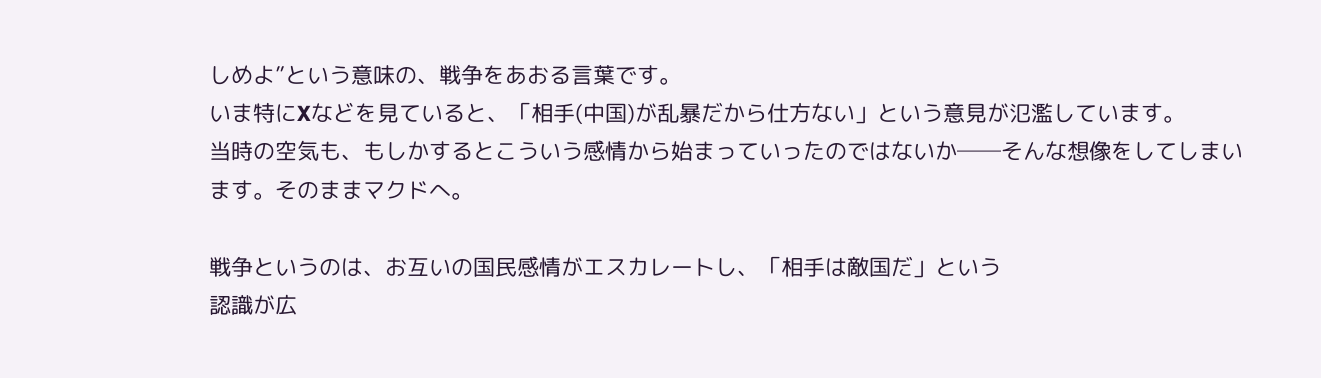しめよ”という意味の、戦争をあおる言葉です。
いま特にXなどを見ていると、「相手(中国)が乱暴だから仕方ない」という意見が氾濫しています。
当時の空気も、もしかするとこういう感情から始まっていったのではないか──そんな想像をしてしまいます。そのままマクドへ。

戦争というのは、お互いの国民感情がエスカレートし、「相手は敵国だ」という
認識が広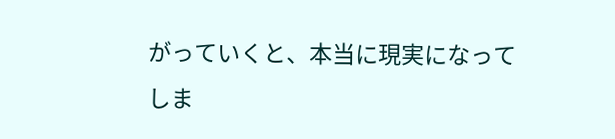がっていくと、本当に現実になってしま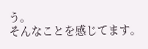う。
そんなことを感じてます。